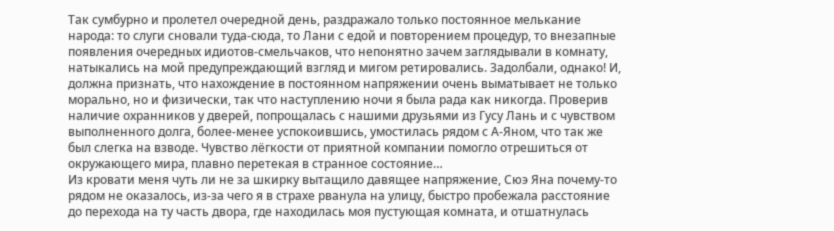Так сумбурно и пролетел очередной день, раздражало только постоянное мелькание народа: то слуги сновали туда-сюда, то Лани с едой и повторением процедур, то внезапные появления очередных идиотов-смельчаков, что непонятно зачем заглядывали в комнату, натыкались на мой предупреждающий взгляд и мигом ретировались. Задолбали, однако! И, должна признать, что нахождение в постоянном напряжении очень выматывает не только морально, но и физически, так что наступлению ночи я была рада как никогда. Проверив наличие охранников у дверей, попрощалась с нашими друзьями из Гусу Лань и с чувством выполненного долга, более-менее успокоившись, умостилась рядом с А-Яном, что так же был слегка на взводе. Чувство лёгкости от приятной компании помогло отрешиться от окружающего мира, плавно перетекая в странное состояние…
Из кровати меня чуть ли не за шкирку вытащило давящее напряжение, Сюэ Яна почему-то рядом не оказалось, из-за чего я в страхе рванула на улицу, быстро пробежала расстояние до перехода на ту часть двора, где находилась моя пустующая комната, и отшатнулась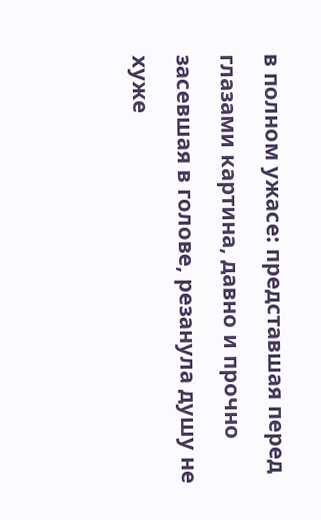в полном ужасе: представшая перед глазами картина, давно и прочно засевшая в голове, резанула душу не хуже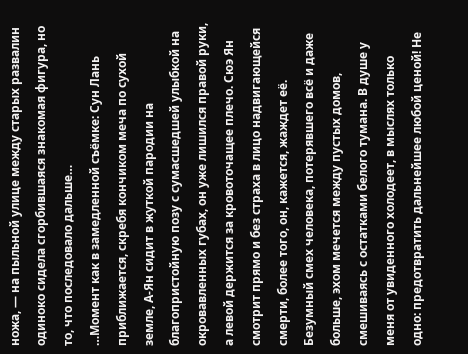ножа, — на пыльной улице между старых развалин одиноко сидела сгорбившаяся знакомая фигура, но то, что последовало дальше…
…Момент как в замедленной съёмке: Сун Лань приближается, скребя кончиком меча по сухой земле, А-Ян сидит в жуткой пародии на благопристойную позу с сумасшедшей улыбкой на окровавленных губах, он уже лишился правой руки, а левой держится за кровоточащее плечо. Сюэ Ян смотрит прямо и без страха в лицо надвигающейся смерти, более того, он, кажется, жаждет её. Безумный смех человека, потерявшего всё и даже больше, эхом мечется между пустых домов, смешиваясь с остатками белого тумана. В душе у меня от увиденного холодеет, в мыслях только одно: предотвратить дальнейшее любой ценой! Не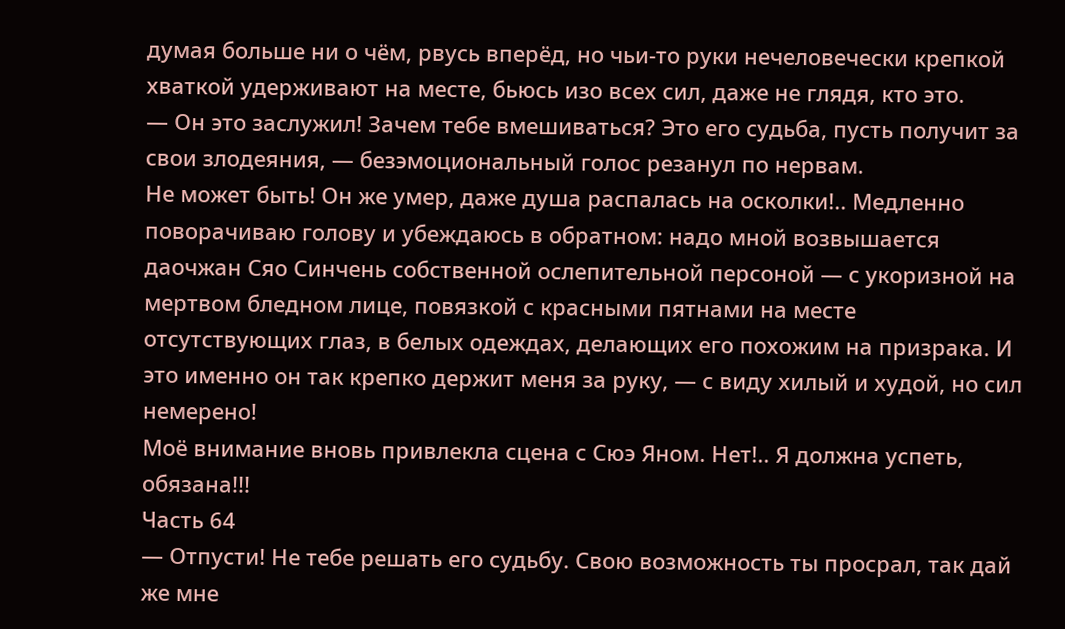думая больше ни о чём, рвусь вперёд, но чьи-то руки нечеловечески крепкой хваткой удерживают на месте, бьюсь изо всех сил, даже не глядя, кто это.
— Он это заслужил! Зачем тебе вмешиваться? Это его судьба, пусть получит за свои злодеяния, — безэмоциональный голос резанул по нервам.
Не может быть! Он же умер, даже душа распалась на осколки!.. Медленно поворачиваю голову и убеждаюсь в обратном: надо мной возвышается даочжан Сяо Синчень собственной ослепительной персоной — с укоризной на мертвом бледном лице, повязкой с красными пятнами на месте отсутствующих глаз, в белых одеждах, делающих его похожим на призрака. И это именно он так крепко держит меня за руку, — с виду хилый и худой, но сил немерено!
Моё внимание вновь привлекла сцена с Сюэ Яном. Нет!.. Я должна успеть, обязана!!!
Часть 64
— Отпусти! Не тебе решать его судьбу. Свою возможность ты просрал, так дай же мне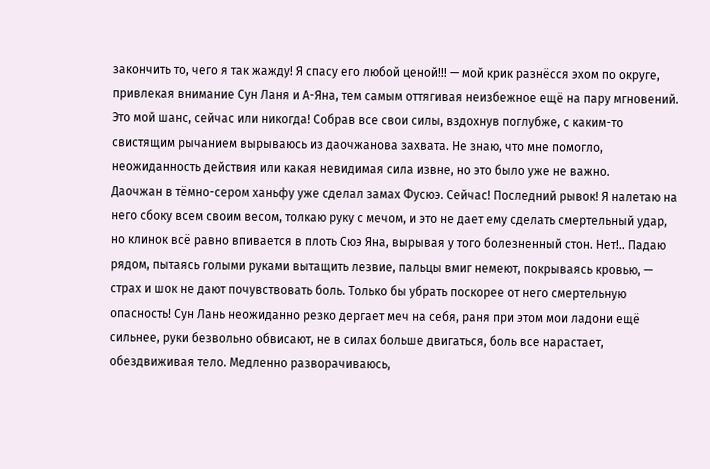закончить то, чего я так жажду! Я спасу его любой ценой!!! — мой крик разнёсся эхом по округе, привлекая внимание Сун Ланя и А-Яна, тем самым оттягивая неизбежное ещё на пару мгновений.
Это мой шанс, сейчас или никогда! Собрав все свои силы, вздохнув поглубже, с каким-то свистящим рычанием вырываюсь из даочжанова захвата. Не знаю, что мне помогло, неожиданность действия или какая невидимая сила извне, но это было уже не важно.
Даочжан в тёмно-сером ханьфу уже сделал замах Фусюэ. Сейчас! Последний рывок! Я налетаю на него сбоку всем своим весом, толкаю руку с мечом, и это не дает ему сделать смертельный удар, но клинок всё равно впивается в плоть Сюэ Яна, вырывая у того болезненный стон. Нет!.. Падаю рядом, пытаясь голыми руками вытащить лезвие, пальцы вмиг немеют, покрываясь кровью, — страх и шок не дают почувствовать боль. Только бы убрать поскорее от него смертельную опасность! Сун Лань неожиданно резко дергает меч на себя, раня при этом мои ладони ещё сильнее, руки безвольно обвисают, не в силах больше двигаться, боль все нарастает, обездвиживая тело. Медленно разворачиваюсь,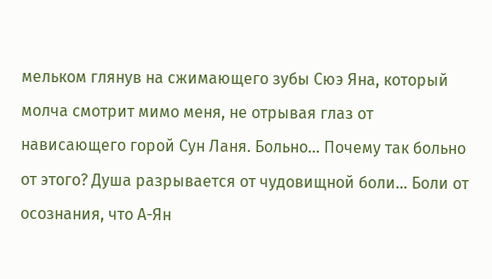мельком глянув на сжимающего зубы Сюэ Яна, который молча смотрит мимо меня, не отрывая глаз от нависающего горой Сун Ланя. Больно… Почему так больно от этого? Душа разрывается от чудовищной боли… Боли от осознания, что А-Ян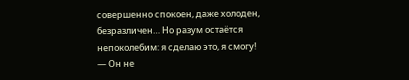совершенно спокоен, даже холоден, безразличен… Но разум остаётся непоколебим: я сделаю это, я смогу!
— Он не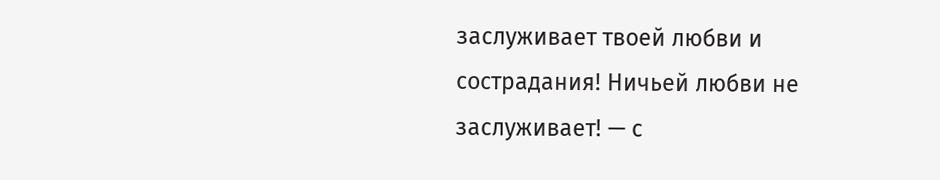заслуживает твоей любви и сострадания! Ничьей любви не заслуживает! — с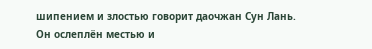шипением и злостью говорит даочжан Сун Лань. Он ослеплён местью и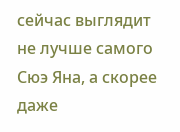сейчас выглядит не лучше самого Сюэ Яна, а скорее даже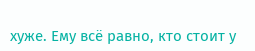хуже. Ему всё равно, кто стоит у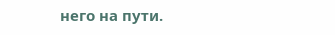него на пути.